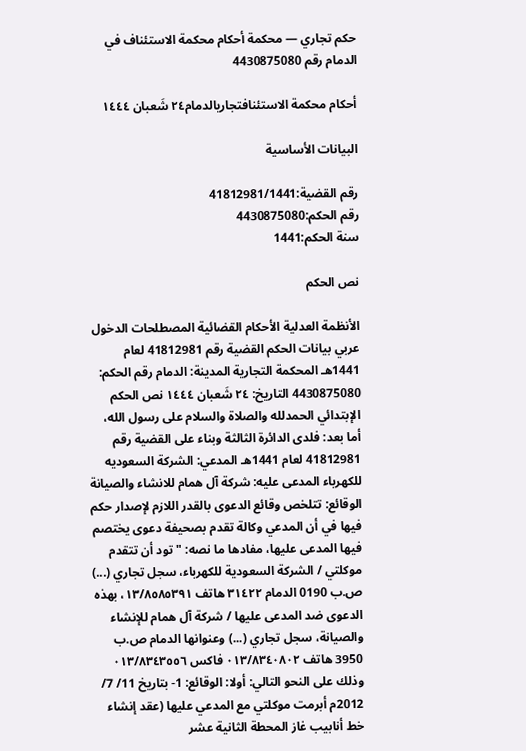حكم تجاري — محكمة أحكام محكمة الاستئناف في الدمام رقم 4430875080

أحكام محكمة الاستئنافتجاريالدمام٢٤ شَعبان ١٤٤٤

البيانات الأساسية

رقم القضية:41812981/1441
رقم الحكم:4430875080
سنة الحكم:1441

نص الحكم

الأنظمة العدلية الأحكام القضائية المصطلحات الدخول عربي بيانات الحكم القضية رقم 41812981 لعام 1441هـ المحكمة التجارية المدينة: الدمام رقم الحكم: 4430875080 التاريخ: ٢٤ شَعبان ١٤٤٤ نص الحكم الإبتدائي الحمدلله والصلاة والسلام على رسول الله، أما بعد: فلدى الدائرة الثالثة وبناء على القضية رقم 41812981 لعام 1441هـ المدعي: الشركة السعوديه للكهرباء المدعى عليه: شركة آل همام للانشاء والصيانة الوقائع: تتلخص وقائع الدعوى بالقدر اللازم لإصدار حكم فيها في أن المدعي وكالة تقدم بصحيفة دعوى يختصم فيها المدعى عليها، مفادها ما نصه: "تود أن تتقدم موكلتي / الشركة السعودية للكهرباء، سجل تجاري (...) ص.ب 0190 الدمام ٣١٤٢٢ هاتف ١٣/٨٥٨٥٣٩١، بهذه الدعوى ضد المدعى عليها / شركة آل همام للإنشاء والصيانة، سجل تجاري (...) وعنوانها الدمام ص.ب 3950 هاتف ٠١٣/٨٣٤٠٨٠٢ فاكس ٠١٣/٨٣٤٣٥٥٦ وذلك على النحو التالي: أولا: الوقائع: 1- بتاريخ 11/ 7/ 2012م أبرمت موكلتي مع المدعي عليها (عقد إنشاء خط أنابيب غاز المحطة الثانية عشر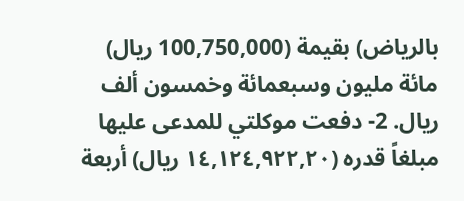بالرياض) بقيمة (100,750,000 ريال) مائة مليون وسبعمائة وخمسون ألف ريال. 2- دفعت موكلتي للمدعى عليها مبلغاً قدره (١٤,١٢٤,٩٢٢,٢٠ ريال) أربعة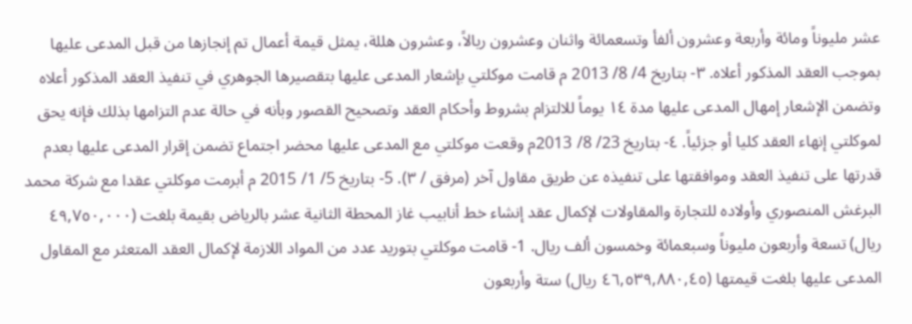عشر مليوناً ومائة وأربعة وعشرون ألفأ وتسعمائة واثنان وعشرون ريالاً، وعشرون هللة، يمثل قيمة أعمال تم إنجازها من قبل المدعى عليها بموجب العقد المذكور أعلاه. ٣- بتاريخ 4/ 8/ 2013 م قامت موكلتي بإشعار المدعى عليها بتقصيرها الجوهري في تنفيذ العقد المذكور أعلاه وتضمن الإشعار إمهال المدعى عليها مدة ١٤ يوماً للالتزام بشروط وأحكام العقد وتصحيح القصور وبأنه في حالة عدم التزامها بذلك فإنه يحق لموكلتي إنهاء العقد كليا أو جزئياً. ٤- بتاريخ 23/ 8/ 2013م وقعت موكلتي مع المدعى عليها محضر اجتماع تضمن إقرار المدعى عليها بعدم قدرتها على تنفيذ العقد وموافقتها على تنفيذه عن طريق مقاول آخر (مرفق / ٣). 5- بتاريخ 5/ 1/ 2015 م أبرمت موكلتي عقدا مع شركة محمد البرغش المنصوري وأولاده للتجارة والمقاولات لإكمال عقد إنشاء خط أنابيب غاز المحطة الثانية عشر بالرياض بقيمة بلغت (٤٩,٧٥٠,٠٠٠ ريال) تسعة وأربعون مليوناً وسبعمائة وخمسون ألف ريال. 1- قامت موكلتي بتوريد عدد من المواد اللازمة لإكمال العقد المتعثر مع المقاول المدعى عليها بلغت قيمتها (٤٦,٥٣٩,٨٨٠,٤٥ ريال) ستة وأربعون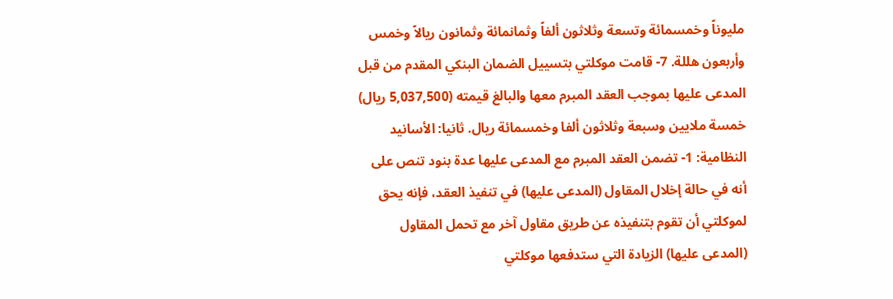مليوناً وخمسمائة وتسعة وثلاثون ألفاً وثمانمائة وثمانون ريالاً وخمس وأربعون هللة. 7- قامت موكلتي بتسييل الضمان البنكي المقدم من قبل المدعى عليها بموجب العقد المبرم معها والبالغ قيمته (5,037,500 ريال) خمسة ملايين وسبعة وثلاثون ألفا وخمسمائة ريال. ثانيا: الأسانيد النظامية: 1- تضمن العقد المبرم مع المدعى عليها عدة بنود تنص على أنه في حالة إخلال المقاول (المدعى عليها) في تنفيذ العقد، فإنه يحق لموكلتي أن تقوم بتنفيذه عن طريق مقاول آخر مع تحمل المقاول (المدعى عليها) الزيادة التي ستدفعها موكلتي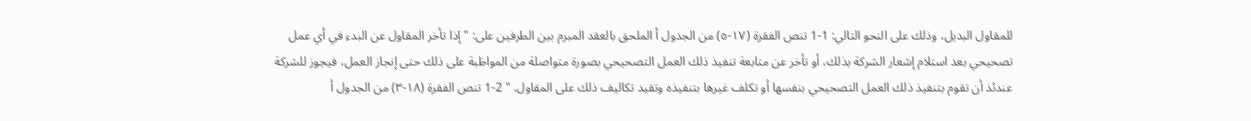للمقاول البديل، وذلك على النحو التالي: 1-1 تنص الفقرة (١٧-٥) من الجدول أ الملحق بالعقد المبرم بين الطرفين على: " إذا تأخر المقاول عن البدء في أي عمل تصحيحي بعد استلام إشعار الشركة بذلك، أو تأخر عن متابعة تنفيذ ذلك العمل التصحيحي بصورة متواصلة من المواظبة على ذلك حتى إنجاز العمل، فيجوز للشركة عندئذ أن تقوم بتنفيذ ذلك العمل التصحيحي بنفسها أو تكلف غيرها بتنفيذه وتقيد تكاليف ذلك على المقاول. " 2-1 تنص الفقرة (١٨-٣) من الجدول أ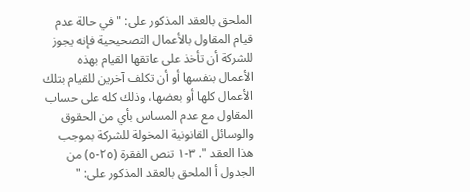الملحق بالعقد المذكور على: " في حالة عدم قيام المقاول بالأعمال التصحيحية فإنه يجوز للشركة أن تأخذ على عاتقها القيام بهذه الأعمال بنفسها أو أن تكلف آخرين للقيام بتلك الأعمال كلها أو بعضها، وذلك كله على حساب المقاول مع عدم المساس بأي من الحقوق والوسائل القانونية المخولة للشركة بموجب هذا العقد ". ۳-۱ تنص الفقرة (٢٥-٥) من الجدول أ الملحق بالعقد المذكور على: "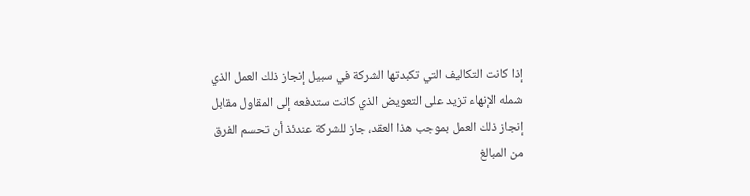إذا كانت التكاليف التي تكبدتها الشركة في سبيل إنجاز ذلك العمل الذي شمله الإنهاء تزيد على التعويض الذي كانت ستدفعه إلى المقاول مقابل إنجاز ذلك العمل بموجب هذا العقد، جاز للشركة عندئذ أن تحسم الفرق من المبالغ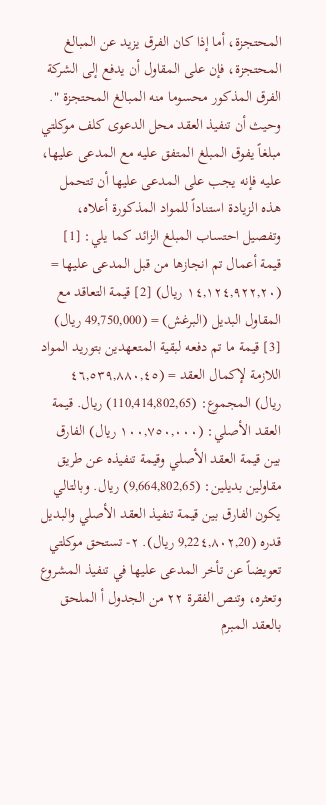المحتجزة، أما إذا كان الفرق يزيد عن المبالغ المحتجزة، فإن على المقاول أن يدفع إلى الشركة الفرق المذكور محسوما منه المبالغ المحتجزة ". وحيث أن تنفيذ العقد محل الدعوى كلف موكلتي مبلغاً يفوق المبلغ المتفق عليه مع المدعى عليها، عليه فإنه يجب على المدعى عليها أن تتحمل هذه الزيادة استناداً للمواد المذكورة أعلاه، وتفصيل احتساب المبلغ الزائد كما يلي: [1] قيمة أعمال تم انجازها من قبل المدعى عليها = (١٤,١٢٤,٩٢٢,٢٠ ريال) [2] قيمة التعاقد مع المقاول البديل (البرغش) = (49,750,000 ريال) [3] قيمة ما تم دفعه لبقية المتعهدين بتوريد المواد اللازمة لإكمال العقد = (٤٦,٥٣٩,٨٨٠,٤٥ ريال) المجموع: (110,414,802,65) ريال. قيمة العقد الأصلي: (١٠٠,٧٥٠,٠٠٠ ريال) الفارق بين قيمة العقد الأصلي وقيمة تنفيذه عن طريق مقاولين بديلين: (9,664,802,65) ريال. وبالتالي يكون الفارق بين قيمة تنفيذ العقد الأصلي والبديل قدره (9,22٤,٨٠٢,20 ریال). ٢- تستحق موكلتي تعويضاً عن تأخر المدعى عليها في تنفيذ المشروع وتعثره، وتنص الفقرة ٢٢ من الجدول أ الملحق بالعقد المبرم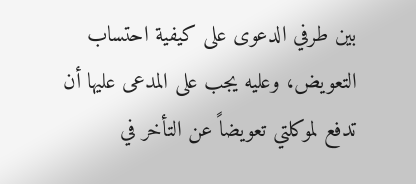بين طرفي الدعوى على كيفية احتساب التعويض، وعليه يجب على المدعى عليها أن تدفع لموكلتي تعويضاً عن التأخر في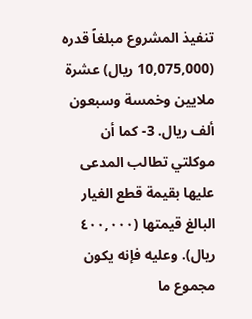تنفيذ المشروع مبلغاً قدره (10,075,000 ريال) عشرة ملايين وخمسة وسبعون ألف ريال. 3- كما أن موكلتي تطالب المدعى عليها بقيمة قطع الغيار البالغ قيمتها (٤٠٠,٠٠٠ ريال). وعليه فإنه يكون مجموع ما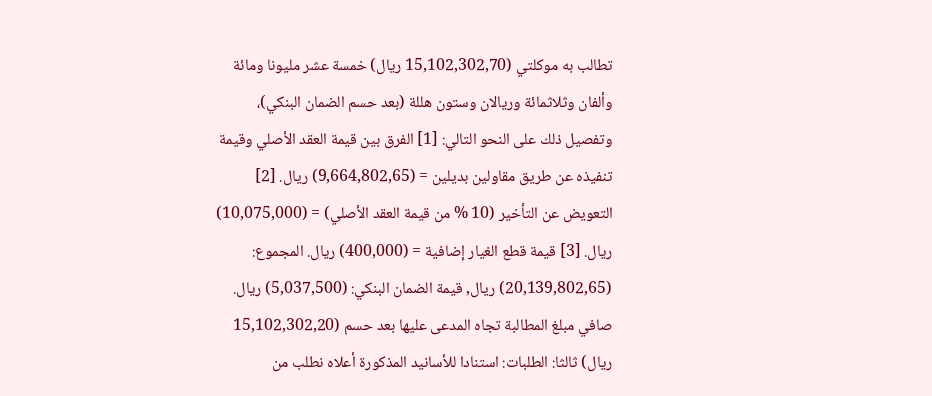تطالب به موكلتي (15,102,302,70 ريال) خمسة عشر مليونا ومائة وألفان وثلاثمائة وريالان وستون هللة (بعد حسم الضمان البنكي)، وتفصيل ذلك على النحو التالي: [1] الفرق بين قيمة العقد الأصلي وقيمة تنفيذه عن طريق مقاولين بديلين = (9,664,802,65) ريال. [2] التعويض عن التأخير (10 % من قيمة العقد الأصلي) = (10,075,000) ريال. [3] قيمة قطع الغيار إضافية = (400,000) ريال. المجموع: (20,139,802,65) ريال, قيمة الضمان البنكي: (5,037,500) ريال. صافي مبلغ المطالبة تجاه المدعى عليها بعد حسم (15,102,302,20 ريال) ثالثا: الطلبات: استنادا للأسانيد المذكورة أعلاه نطلب من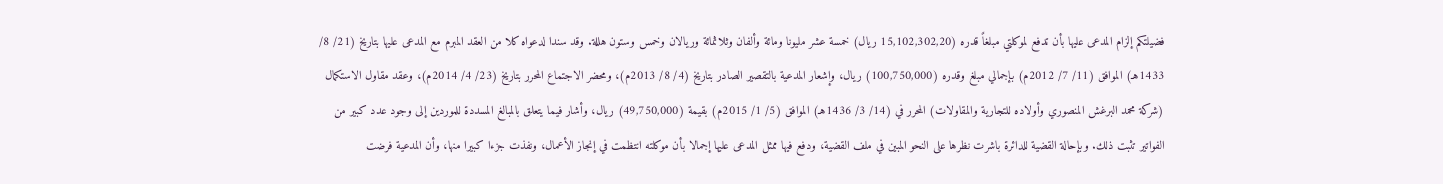فضيلتكم إلزام المدعى عليها بأن تدفع لموكلتي مبلغاً قدره (15,102,302,20 ريال) خمسة عشر مليونا ومائة وألفان وثلاثمائة وريالان وخمس وستون هللة. وقد سندا لدعواه كلا من العقد المبرم مع المدعى عليها بتاريخ (21/ 8/ 1433هـ) الموافق (11/ 7/ 2012م) بإجمالي مبلغ وقدره (100,750,000) ريال، وإشعار المدعية بالتقصير الصادر بتاريخ (4/ 8/ 2013م)، ومحضر الاجتماع المحرر بتاريخ (23/ 4/ 2014م)، وعقد مقاول الاستكمال (شركة محمد البرغش المنصوري وأولاده للتجارية والمقاولات) المحرر في (14/ 3/ 1436هـ) الموافق (5/ 1/ 2015م) بقيمة (49,750,000) ريال، وأشار فيما يتعلق بالمبالغ المسددة للموردين إلى وجود عدد كبير من الفواتير تثبت ذلك. وبإحالة القضية للدائرة باشرت نظرها على النحو المبين في ملف القضية، ودفع فيها ممثل المدعى عليها إجمالا بأن موكلته انتظمت في إنجاز الأعمال، ونفذت جزءا كبيرا منها، وأن المدعية فرضت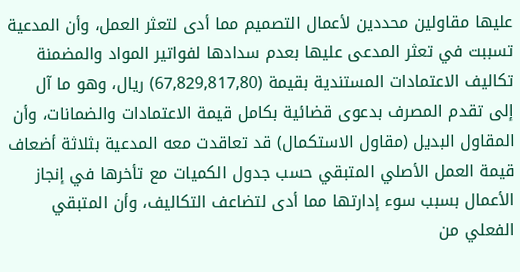عليها مقاولين محددين لأعمال التصميم مما أدى لتعثر العمل، وأن المدعية تسببت في تعثر المدعى عليها بعدم سدادها لفواتير المواد والمضمنة تكاليف الاعتمادات المستندية بقيمة (67,829,817,80) ريال، وهو ما آل إلى تقدم المصرف بدعوى قضائية بكامل قيمة الاعتمادات والضمانات، وأن المقاول البديل (مقاول الاستكمال) قد تعاقدت معه المدعية بثلاثة أضعاف قيمة العمل الأصلي المتبقي حسب جدول الكميات مع تأخرها في إنجاز الأعمال بسبب سوء إدارتها مما أدى لتضاعف التكاليف، وأن المتبقي الفعلي من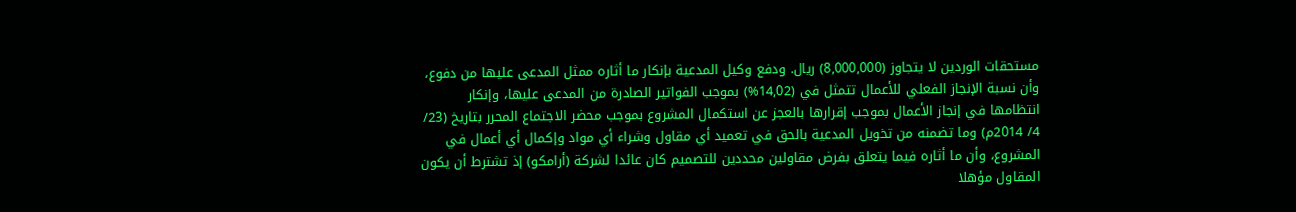مستحقات الوردين لا يتجاوز (8,000,000) ريال. ودفع وكيل المدعية بإنكار ما أثاره ممثل المدعى عليها من دفوع، وأن نسبة الإنجاز الفعلي للأعمال تتمثل في (14,02%) بموجب الفواتير الصادرة من المدعى عليها، وإنكار انتظامها في إنجاز الأعمال بموجب إقرارها بالعجز عن استكمال المشروع بموجب محضر الاجتماع المحرر بتاريخ (23/ 4/ 2014م) وما تضمنه من تخويل المدعية بالحق في تعميد أي مقاول وشراء أي مواد وإكمال أي أعمال في المشروع، وأن ما أثاره فيما يتعلق بفرض مقاولين محددين للتصميم كان عائدا لشركة (أرامكو) إذ تشترط أن يكون المقاول مؤهلا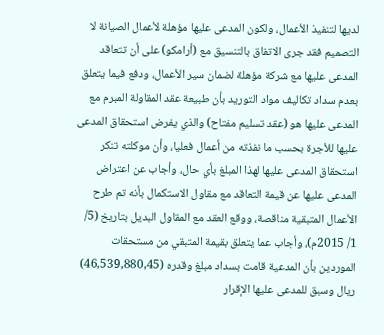لديها لتنفيذ الأعمال، ولكون المدعى عليها مؤهلة لأعمال الصيانة لا التصميم فقد جرى الاتفاق بالتنسيق مع (أرامكو) على أن تتعاقد المدعى عليها مع شركة مؤهلة لضمان سير الأعمال، ودفع فيما يتعلق بعدم سداد تكاليف مواد التوريد بأن طبيعة عقد المقاولة المبرم مع المدعى عليها هو (عقد تسليم مفتاح) والذي يفرض استحقاق المدعى عليها للأجرة بحسب ما نفذته من أعمال فعليا، وأن موكلته تنكر استحقاق المدعى عليها لهذا المبلغ بأي حال، وأجاب عن اعتراض المدعى عليها عن قيمة التعاقد مع مقاول الاستكمال بأنه تم طرح الأعمال المتبقية مناقصة، ووقع العقد مع المقاول البديل بتاريخ (5/ 1/ 2015م)، وأجاب عما يتعلق بقيمة المتبقي من مستحقات الموردين بأن المدعية قامت بسداد مبلغ وقدره (46,539,880,45) ريال وسبق للمدعى عليها الإقرار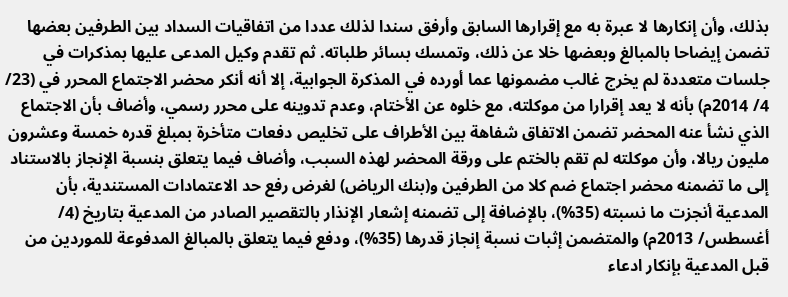بذلك، وأن إنكارها لا عبرة به مع إقرارها السابق وأرفق سندا لذلك عددا من اتفاقيات السداد بين الطرفين بعضها تضمن إيضاحا بالمبالغ وبعضها خلا عن ذلك، وتمسك بسائر طلباته. ثم تقدم وكيل المدعى عليها بمذكرات في جلسات متعددة لم يخرج غالب مضمونها عما أورده في المذكرة الجوابية، إلا أنه أنكر محضر الاجتماع المحرر في (23/ 4/ 2014م) بأنه لا يعد إقرارا من موكلته، مع خلوه عن الأختام، وعدم تدوينه على محرر رسمي، وأضاف بأن الاجتماع الذي نشأ عنه المحضر تضمن الاتفاق شفاهة بين الأطراف على تخليص دفعات متأخرة بمبلغ قدره خمسة وعشرون مليون ريالا، وأن موكلته لم تقم بالختم على ورقة المحضر لهذه السبب، وأضاف فيما يتعلق بنسبة الإنجاز بالاستناد إلى ما تضمنه محضر اجتماع ضم كلا من الطرفين و(بنك الرياض) لغرض رفع حد الاعتمادات المستندية، بأن المدعية أنجزت ما نسبته (35%)، بالإضافة إلى تضمنه إشعار الإنذار بالتقصير الصادر من المدعية بتاريخ (4/ أغسطس/ 2013م) والمتضمن إثبات نسبة إنجاز قدرها (35%)، ودفع فيما يتعلق بالمبالغ المدفوعة للموردين من قبل المدعية بإنكار ادعاء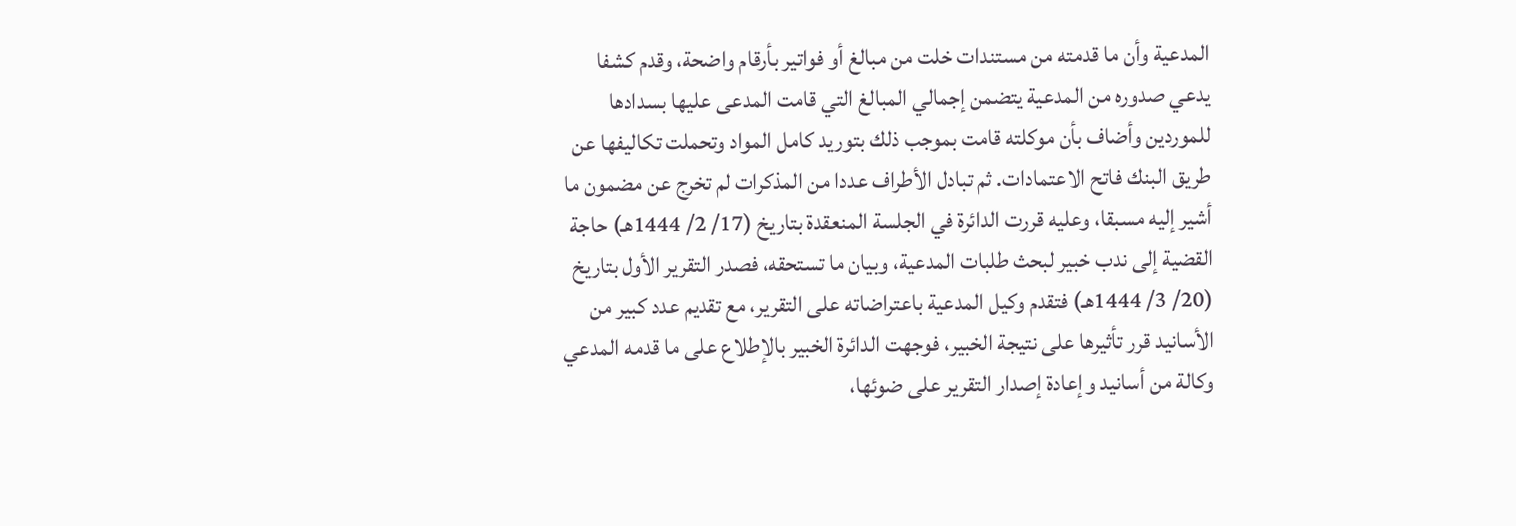المدعية وأن ما قدمته من مستندات خلت من مبالغ أو فواتير بأرقام واضحة، وقدم كشفا يدعي صدوره من المدعية يتضمن إجمالي المبالغ التي قامت المدعى عليها بسدادها للموردين وأضاف بأن موكلته قامت بموجب ذلك بتوريد كامل المواد وتحملت تكاليفها عن طريق البنك فاتح الاعتمادات. ثم تبادل الأطراف عددا من المذكرات لم تخرج عن مضمون ما أشير إليه مسبقا، وعليه قررت الدائرة في الجلسة المنعقدة بتاريخ (17/ 2/ 1444هـ) حاجة القضية إلى ندب خبير لبحث طلبات المدعية، وبيان ما تستحقه، فصدر التقرير الأول بتاريخ (20/ 3/ 1444هـ) فتقدم وكيل المدعية باعتراضاته على التقرير، مع تقديم عدد كبير من الأسانيد قرر تأثيرها على نتيجة الخبير، فوجهت الدائرة الخبير بالإطلاع على ما قدمه المدعي وكالة من أسانيد وإعادة إصدار التقرير على ضوئها،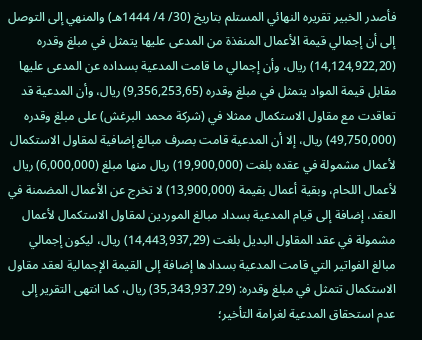فأصدر الخبير تقريره النهائي المستلم بتاريخ (30/ 4/ 1444هـ) والمنهي إلى التوصل إلى أن إجمالي قيمة الأعمال المنفذة من المدعى عليها يتمثل في مبلغ وقدره (14,124,922,20) ريال، وأن إجمالي ما قامت المدعية بسداده عن المدعى عليها مقابل قيمة المواد يتمثل في مبلغ وقدره (9,356,253,65) ريال، وأن المدعية قد تعاقدت مع مقاول الاستكمال ممثلا في (شركة محمد البرغش) على مبلغ وقدره (49,750,000) ريال، إلا أن المدعية قامت بصرف مبالغ إضافية لمقاول الاستكمال لأعمال مشمولة في عقده بلغت (19,900,000) ريال منها مبلغ (6,000,000) ريال لأعمال اللحام، وبقية أعمال بقيمة (13,900,000) لا تخرج عن الأعمال المضمنة في العقد، إضافة إلى قيام المدعية بسداد مبالغ الموردين لمقاول الاستكمال لأعمال مشمولة في عقد المقاول البديل بلغت (14,443,937,29) ريال، ليكون إجمالي مبالغ الفواتير التي قامت المدعية بسدادها إضافة إلى القيمة الإجمالية لعقد مقاول الاستكمال تتمثل في مبلغ وقدره: (35,343,937.29) ريال، كما انتهى التقرير إلى عدم استحقاق المدعية لغرامة التأخير؛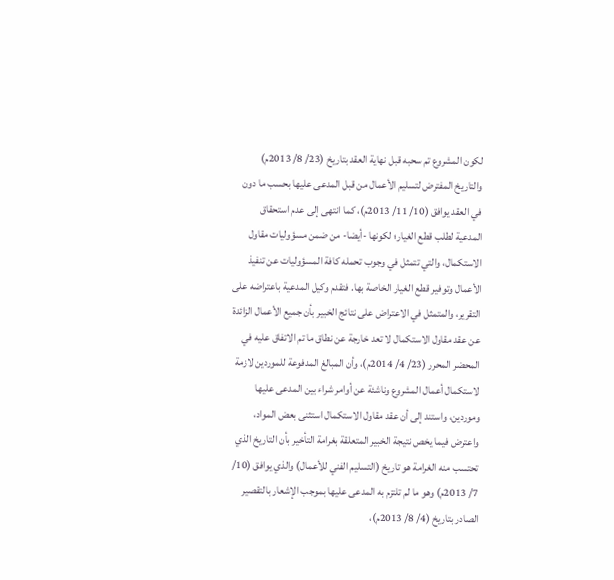لكون المشروع تم سحبه قبل نهاية العقد بتاريخ (23/ 8/ 2013م) والتاريخ المفترض لتسليم الأعمال من قبل المدعى عليها بحسب ما دون في العقد يوافق (10/ 11/ 2013م)، كما انتهى إلى عدم استحقاق المدعية لطلب قطع الغيار؛ لكونها -أيضا- من ضمن مسؤوليات مقاول الاستكمال، والتي تتمثل في وجوب تحمله كافة المسؤوليات عن تنفيذ الأعمال وتوفير قطع الغيار الخاصة بها. فتقدم وكيل المدعية باعتراضه على التقرير، والمتمثل في الاعتراض على نتائج الخبير بأن جميع الأعمال الزائدة عن عقد مقاول الاستكمال لا تعد خارجة عن نطاق ما تم الاتفاق عليه في المحضر المحرر (23/ 4/ 2014م)، وأن المبالغ المدفوعة للموردين لازمة لاستكمال أعمال المشروع وناشئة عن أوامر شراء بين المدعى عليها وموردين، واستند إلى أن عقد مقاول الاستكمال استثنى بعض المواد، واعترض فيما يخص نتيجة الخبير المتعلقة بغرامة التأخير بأن التاريخ الذي تحتسب منه الغرامة هو تاريخ (التسليم الفني للأعمال) والذي يوافق (10/ 7/ 2013م) وهو ما لم تلتزم به المدعى عليها بموجب الإشعار بالتقصير الصادر بتاريخ (4/ 8/ 2013م)،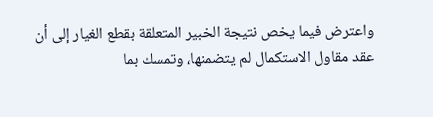واعترض فيما يخص نتيجة الخبير المتعلقة بقطع الغيار إلى أن عقد مقاول الاستكمال لم يتضمنها، وتمسك بما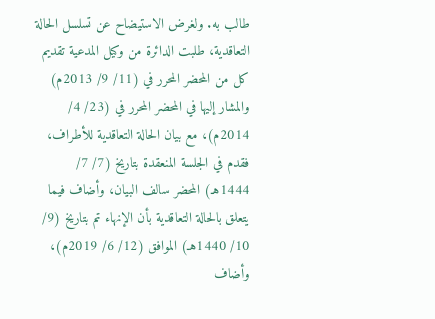طالب به. ولغرض الاستيضاح عن تسلسل الحالة التعاقدية، طلبت الدائرة من وكيل المدعية تقديم كل من المحضر المحرر في (11/ 9/ 2013م) والمشار إليها في المحضر المحرر في (23/ 4/ 2014م)، مع بيان الحالة التعاقدية للأطراف، فقدم في الجلسة المنعقدة بتاريخ (7/ 7/ 1444هـ) المحضر سالف البيان، وأضاف فيما يتعلق بالحالة التعاقدية بأن الإنهاء تم بتاريخ (9/ 10/ 1440هـ) الموافق (12/ 6/ 2019م)، وأضاف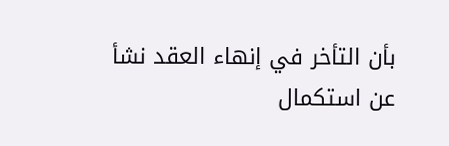بأن التأخر في إنهاء العقد نشأ عن استكمال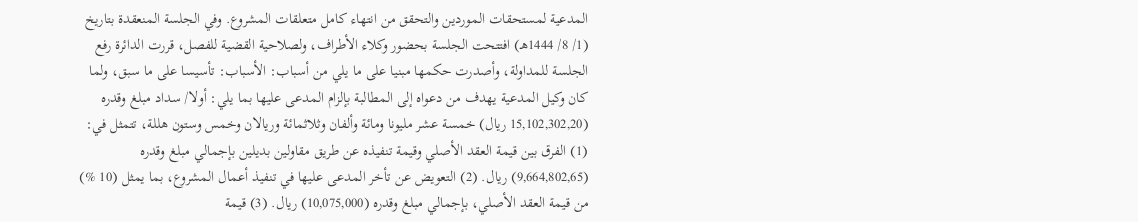المدعية لمستحقات الموردين والتحقق من انتهاء كامل متعلقات المشروع. وفي الجلسة المنعقدة بتاريخ (1/ 8/ 1444هـ) افتتحت الجلسة بحضور وكلاء الأطراف، ولصلاحية القضية للفصل، قررت الدائرة رفع الجلسة للمداولة، وأصدرت حكمها مبنيا على ما يلي من أسباب: الأسباب: تأسيسا على ما سبق، ولما كان وكيل المدعية يهدف من دعواه إلى المطالبة بإلزام المدعى عليها بما يلي: أولا/ سداد مبلغ وقدره (15,102,302,20 ريال) خمسة عشر مليونا ومائة وألفان وثلاثمائة وريالان وخمس وستون هللة، تتمثل في: (1) الفرق بين قيمة العقد الأصلي وقيمة تنفيذه عن طريق مقاولين بديلين بإجمالي مبلغ وقدره (9,664,802,65) ريال. (2) التعويض عن تأخر المدعى عليها في تنفيذ أعمال المشروع، بما يمثل (10 %) من قيمة العقد الأصلي، بإجمالي مبلغ وقدره (10,075,000) ريال. (3) قيمة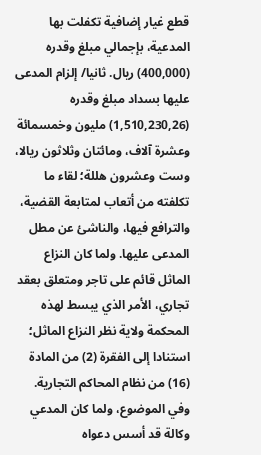قطع غيار إضافية تكفلت بها المدعية، بإجمالي مبلغ وقدره (400,000) ريال. ثانيا/ إلزام المدعى عليها بسداد مبلغ وقدره (1,510,230,26) مليون وخمسمائة وعشرة آلاف، ومائتان وثلاثون ريالا، وست وعشرون هللة؛ لقاء ما تكلفته من أتعاب لمتابعة القضية، والترافع فيها، والناشئ عن مطل المدعى عليها. ولما كان النزاع الماثل قائم على تاجر ومتعلق بعقد تجاري، الأمر الذي يبسط لهذه المحكمة ولاية نظر النزاع الماثل؛ استنادا إلى الفقرة (2) من المادة (16) من نظام المحاكم التجارية. وفي الموضوع، ولما كان المدعي وكالة قد أسس دعواه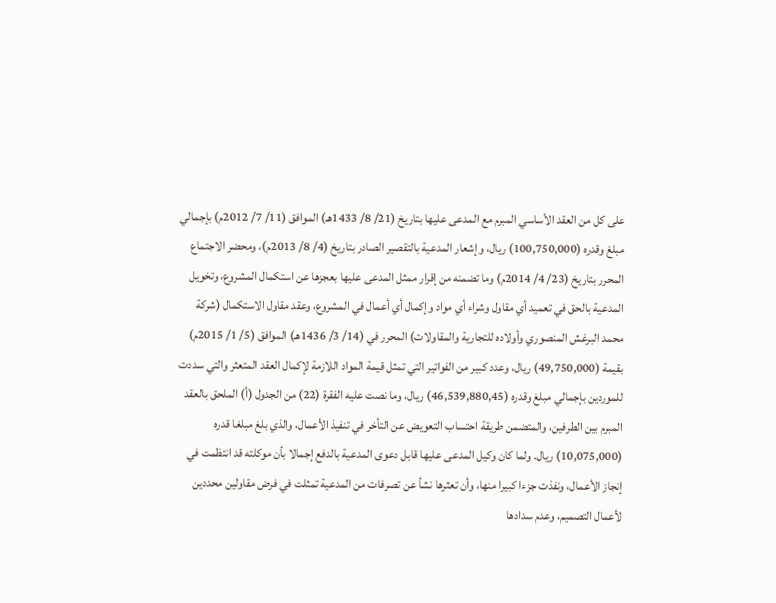على كل من العقد الأساسي المبرم مع المدعى عليها بتاريخ (21/ 8/ 1433هـ) الموافق (11/ 7/ 2012م) بإجمالي مبلغ وقدره (100,750,000) ريال، وإشعار المدعية بالتقصير الصادر بتاريخ (4/ 8/ 2013م)، ومحضر الاجتماع المحرر بتاريخ (23/ 4/ 2014م) وما تضمنه من إقرار ممثل المدعى عليها بعجزها عن استكمال المشروع، وتخويل المدعية بالحق في تعميد أي مقاول وشراء أي مواد وإكمال أي أعمال في المشروع، وعقد مقاول الاستكمال (شركة محمد البرغش المنصوري وأولاده للتجارية والمقاولات) المحرر في (14/ 3/ 1436هـ) الموافق (5/ 1/ 2015م) بقيمة (49,750,000) ريال، وعدد كبير من الفواتير التي تمثل قيمة المواد اللازمة لإكمال العقد المتعثر والتي سددت للموردين بإجمالي مبلغ وقدره (46,539,880,45) ريال، وما نصت عليه الفقرة (22) من الجدول (أ) الملحق بالعقد المبرم بين الطرفين، والمتضمن طريقة احتساب التعويض عن التأخر في تنفيذ الأعمال، والذي بلغ مبلغا قدره (10,075,000) ريال. ولما كان وكيل المدعى عليها قابل دعوى المدعية بالدفع إجمالا بأن موكلته قد انتظمت في إنجاز الأعمال، ونفذت جزءا كبيرا منها، وأن تعثرها نشأ عن تصرفات من المدعية تمثلت في فرض مقاولين محددين لأعمال التصميم، وعدم سدادها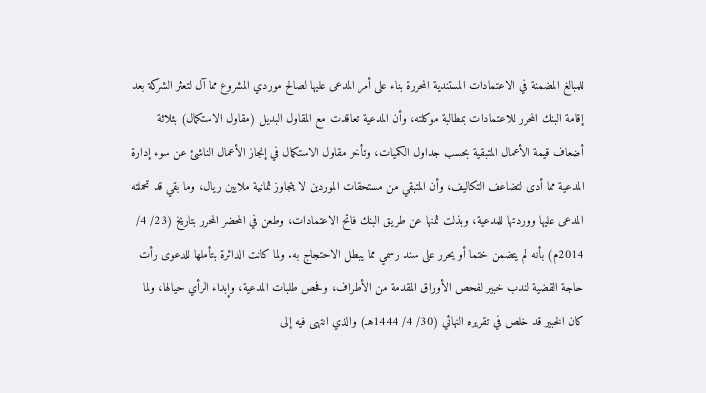للمبالغ المضمنة في الاعتمادات المستندية المحررة بناء على أمر المدعى عليها لصالح موردي المشروع مما آل لتعثر الشركة بعد إقامة البنك المحرر للاعتمادات بمطالبة موكلته، وأن المدعية تعاقدت مع المقاول البديل (مقاول الاستكمال) بثلاثة أضعاف قيمة الأعمال المتبقية بحسب جداول الكميات، وتأخر مقاول الاستكمال في إنجاز الأعمال الناشئ عن سوء إدارة المدعية مما أدى لتضاعف التكاليف، وأن المتبقي من مستحقات الموردين لا يتجاوز ثمانية ملايين ريال، وما بقي قد تحملته المدعى عليها ووردتها للمدعية، وبذلت ثمنها عن طريق البنك فاتح الاعتمادات، وطعن في المحضر المحرر بتاريخ (23/ 4/ 2014م) بأنه لم يتضمن ختما أو يحرر على سند رسمي مما يبطل الاحتجاج به. ولما كانت الدائرة بتأملها للدعوى رأت حاجة القضية لندب خبير لفحص الأوراق المقدمة من الأطراف، وفحص طلبات المدعية، وإبداء الرأي حيالها، ولما كان الخبير قد خلص في تقريره النهائي (30/ 4/ 1444هـ) والذي انتهى فيه إلى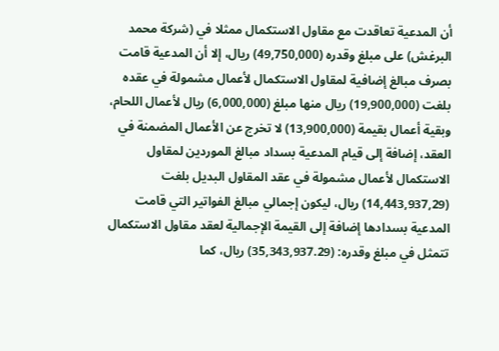أن المدعية تعاقدت مع مقاول الاستكمال ممثلا في (شركة محمد البرغش) على مبلغ وقدره (49,750,000) ريال، إلا أن المدعية قامت بصرف مبالغ إضافية لمقاول الاستكمال لأعمال مشمولة في عقده بلغت (19,900,000) ريال منها مبلغ (6,000,000) ريال لأعمال اللحام، وبقية أعمال بقيمة (13,900,000) لا تخرج عن الأعمال المضمنة في العقد، إضافة إلى قيام المدعية بسداد مبالغ الموردين لمقاول الاستكمال لأعمال مشمولة في عقد المقاول البديل بلغت (14,443,937,29) ريال، ليكون إجمالي مبالغ الفواتير التي قامت المدعية بسدادها إضافة إلى القيمة الإجمالية لعقد مقاول الاستكمال تتمثل في مبلغ وقدره: (35,343,937.29) ريال، كما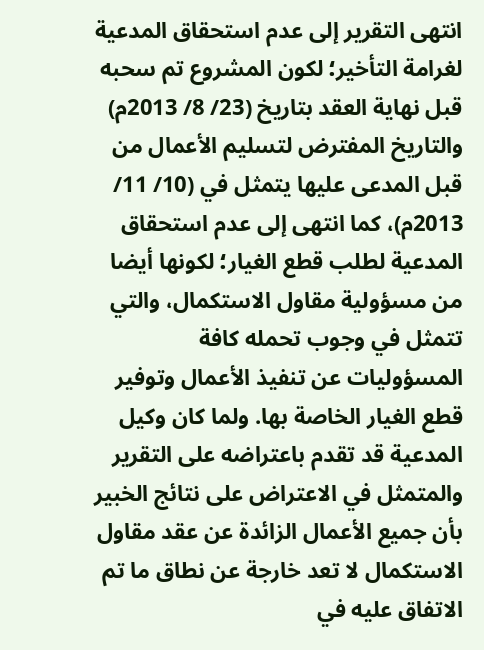انتهى التقرير إلى عدم استحقاق المدعية لغرامة التأخير؛ لكون المشروع تم سحبه قبل نهاية العقد بتاريخ (23/ 8/ 2013م) والتاريخ المفترض لتسليم الأعمال من قبل المدعى عليها يتمثل في (10/ 11/ 2013م)، كما انتهى إلى عدم استحقاق المدعية لطلب قطع الغيار؛ لكونها أيضا من مسؤولية مقاول الاستكمال، والتي تتمثل في وجوب تحمله كافة المسؤوليات عن تنفيذ الأعمال وتوفير قطع الغيار الخاصة بها. ولما كان وكيل المدعية قد تقدم باعتراضه على التقرير والمتمثل في الاعتراض على نتائج الخبير بأن جميع الأعمال الزائدة عن عقد مقاول الاستكمال لا تعد خارجة عن نطاق ما تم الاتفاق عليه في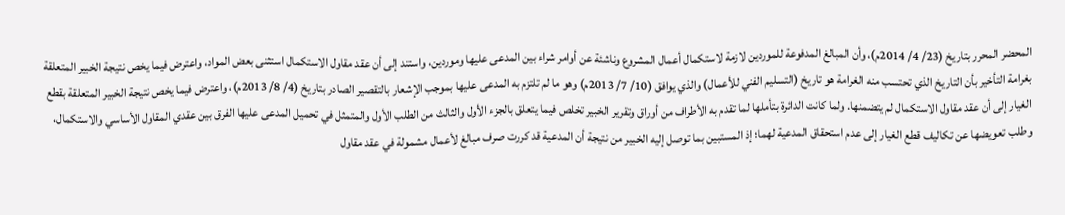المحضر المحرر بتاريخ (23/ 4/ 2014م)، وأن المبالغ المدفوعة للموردين لازمة لاستكمال أعمال المشروع وناشئة عن أوامر شراء بين المدعى عليها وموردين، واستند إلى أن عقد مقاول الاستكمال استثنى بعض المواد، واعترض فيما يخص نتيجة الخبير المتعلقة بغرامة التأخير بأن التاريخ الذي تحتسب منه الغرامة هو تاريخ (التسليم الفني للأعمال) والذي يوافق (10/ 7/ 2013م) وهو ما لم تلتزم به المدعى عليها بموجب الإشعار بالتقصير الصادر بتاريخ (4/ 8/ 2013م)، واعترض فيما يخص نتيجة الخبير المتعلقة بقطع الغيار إلى أن عقد مقاول الاستكمال لم يتضمنها. ولما كانت الدائرة بتأملها لما تقدم به الأطراف من أوراق وتقرير الخبير تخلص فيما يتعلق بالجزء الأول والثالث من الطلب الأول والمتمثل في تحميل المدعى عليها الفرق بين عقدي المقاول الأساسي والاستكمال، وطلب تعويضها عن تكاليف قطع الغيار إلى عدم استحقاق المدعية لهما؛ إذ المستبين بما توصل إليه الخبير من نتيجة أن المدعية قد كررت صرف مبالغ لأعمال مشمولة في عقد مقاول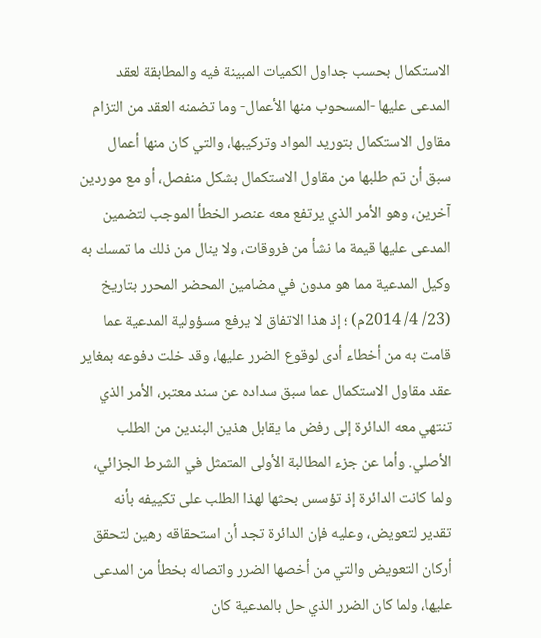الاستكمال بحسب جداول الكميات المبينة فيه والمطابقة لعقد المدعى عليها -المسحوب منها الأعمال- وما تضمنه العقد من التزام مقاول الاستكمال بتوريد المواد وتركيبها، والتي كان منها أعمال سبق أن تم طلبها من مقاول الاستكمال بشكل منفصل، أو مع موردين آخرين، وهو الأمر الذي يرتفع معه عنصر الخطأ الموجب لتضمين المدعى عليها قيمة ما نشأ من فروقات، ولا ينال من ذلك ما تمسك به وكيل المدعية مما هو مدون في مضامين المحضر المحرر بتاريخ (23/ 4/ 2014م) ؛ إذ هذا الاتفاق لا يرفع مسؤولية المدعية عما قامت به من أخطاء أدى لوقوع الضرر عليها، وقد خلت دفوعه بمغاير عقد مقاول الاستكمال عما سبق سداده عن سند معتبر، الأمر الذي تنتهي معه الدائرة إلى رفض ما يقابل هذين البندين من الطلب الأصلي. وأما عن جزء المطالبة الأولى المتمثل في الشرط الجزائي، ولما كانت الدائرة إذ تؤسس بحثها لهذا الطلب على تكييفه بأنه تقدير لتعويض، وعليه فإن الدائرة تجد أن استحقاقه رهين لتحقق أركان التعويض والتي من أخصها الضرر واتصاله بخطأ من المدعى عليها، ولما كان الضرر الذي حل بالمدعية كان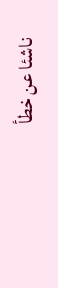ناشئا عن خطأ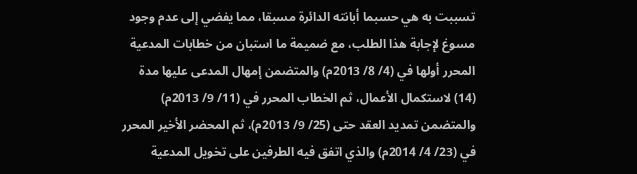تسببت به هي حسبما أبانته الدائرة مسبقا، مما يفضي إلى عدم وجود مسوغ لإجابة هذا الطلب، مع ضميمة ما استبان من خطابات المدعية المحرر أولها في (4/ 8/ 2013م) والمتضمن إمهال المدعى عليها مدة (14) لاستكمال الأعمال، ثم الخطاب المحرر في (11/ 9/ 2013م) والمتضمن تمديد العقد حتى (25/ 9/ 2013م)، ثم المحضر الأخير المحرر في (23/ 4/ 2014م) والذي اتفق فيه الطرفين على تخويل المدعية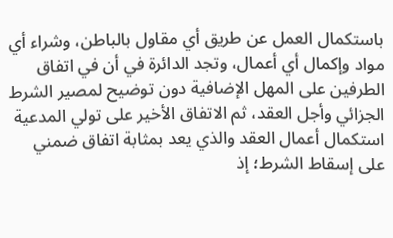باستكمال العمل عن طريق أي مقاول بالباطن، وشراء أي مواد وإكمال أي أعمال، وتجد الدائرة في أن في اتفاق الطرفين على المهل الإضافية دون توضيح لمصير الشرط الجزائي وأجل العقد، ثم الاتفاق الأخير على تولي المدعية استكمال أعمال العقد والذي يعد بمثابة اتفاق ضمني على إسقاط الشرط؛ إذ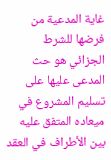غاية المدعية من فرضها للشرط الجزائي هو حث المدعى عليها على تسليم المشروع في ميعاده المتفق عليه بين الأطراف في العقد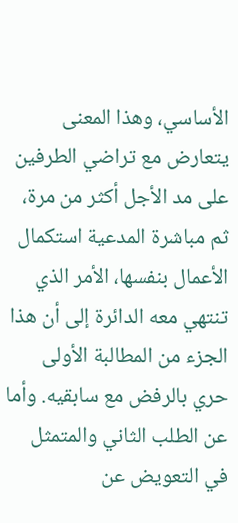الأساسي، وهذا المعنى يتعارض مع تراضي الطرفين على مد الأجل أكثر من مرة، ثم مباشرة المدعية استكمال الأعمال بنفسها، الأمر الذي تنتهي معه الدائرة إلى أن هذا الجزء من المطالبة الأولى حري بالرفض مع سابقيه. وأما عن الطلب الثاني والمتمثل في التعويض عن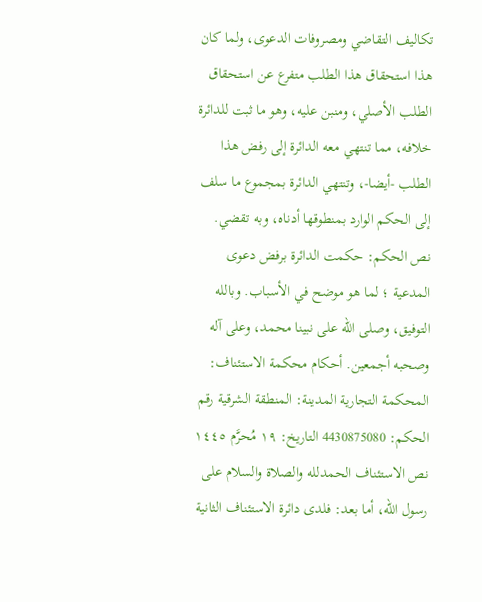تكاليف التقاضي ومصروفات الدعوى، ولما كان هذا استحقاق هذا الطلب متفرع عن استحقاق الطلب الأصلي، ومنبن عليه، وهو ما ثبت للدائرة خلافه، مما تنتهي معه الدائرة إلى رفض هذا الطلب -أيضا-، وتنتهي الدائرة بمجموع ما سلف إلى الحكم الوارد بمنطوقها أدناه، وبه تقضي. نص الحكم: حكمت الدائرة برفض دعوى المدعية ؛ لما هو موضح في الأسباب. وبالله التوفيق، وصلى الله على نبينا محمد، وعلى آله وصحبه أجمعين. أحكام محكمة الاستئناف: المحكمة التجارية المدينة: المنطقة الشرقية رقم الحكم: 4430875080 التاريخ: ١٩ مُحرَّم ١٤٤٥ نص الاستئناف الحمدلله والصلاة والسلام على رسول الله، أما بعد: فلدى دائرة الاستئناف الثانية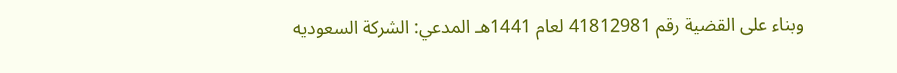وبناء على القضية رقم 41812981 لعام 1441هـ المدعي: الشركة السعوديه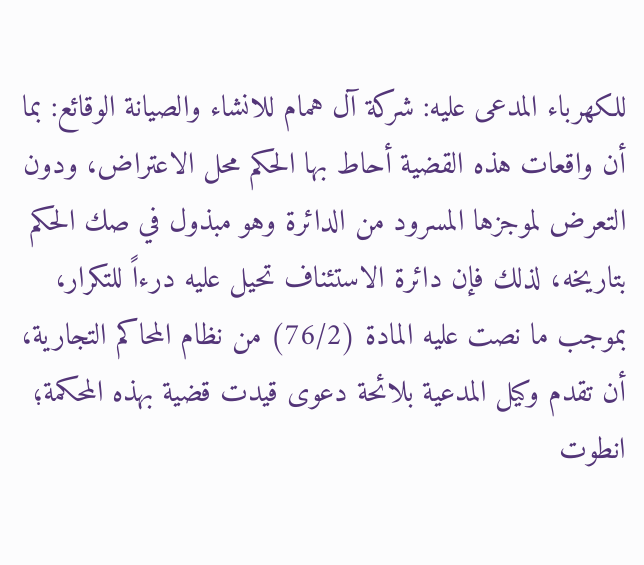للكهرباء المدعى عليه: شركة آل همام للانشاء والصيانة الوقائع: بما أن واقعات هذه القضية أحاط بها الحكم محل الاعتراض، ودون التعرض لموجزها المسرود من الدائرة وهو مبذول في صك الحكم بتاريخه، لذلك فإن دائرة الاستئناف تحيل عليه درءاً للتكرار، بموجب ما نصت عليه المادة (76/2) من نظام المحاكم التجارية، أن تقدم وكيل المدعية بلائحة دعوى قيدت قضية بهذه المحكمة؛ انطوت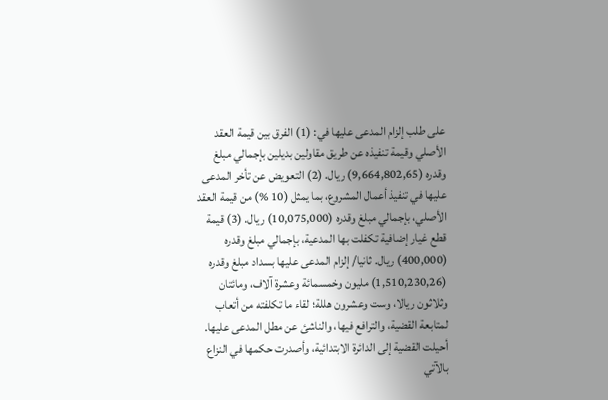على طلب إلزام المدعى عليها في: (1) الفرق بين قيمة العقد الأصلي وقيمة تنفيذه عن طريق مقاولين بديلين بإجمالي مبلغ وقدره (9,664,802,65) ريال. (2) التعويض عن تأخر المدعى عليها في تنفيذ أعمال المشروع، بما يمثل (10 %) من قيمة العقد الأصلي، بإجمالي مبلغ وقدره (10,075,000) ريال. (3) قيمة قطع غيار إضافية تكفلت بها المدعية، بإجمالي مبلغ وقدره (400,000) ريال. ثانيا/ إلزام المدعى عليها بسداد مبلغ وقدره (1,510,230,26) مليون وخمسمائة وعشرة آلاف، ومائتان وثلاثون ريالا، وست وعشرون هللة؛ لقاء ما تكلفته من أتعاب لمتابعة القضية، والترافع فيها، والناشئ عن مطل المدعى عليها. أحيلت القضية إلى الدائرة الابتدائية، وأصدرت حكمها في النزاع بالآتي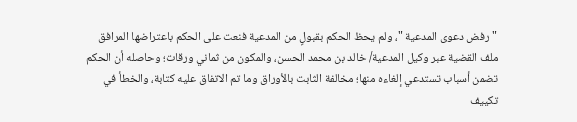"رفض دعوى المدعية "، ولم يحظ الحكم بقبولٍ من المدعية فنعت على الحكم باعتراضها المرافق ملف القضية عبر وكيل المدعية/ خالد بن محمد الحسن، والمكون من ثماني ورقات؛ وحاصله أن الحكم تضمن أسباب تستدعي إلغاءه منها؛ مخالفة الثابت بالأوراق وما تم الاتفاق عليه كتابة، والخطأ في تكييف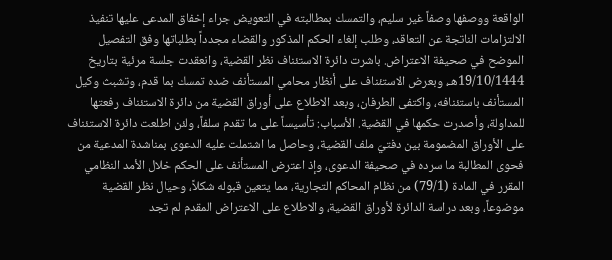الواقعة ووصفها وصفاً غير سليم، والتمسك بمطالبته في التعويض جراء إخفاق المدعى عليها تنفيذ الالتزامات الناتجة عن التعاقد، وطلب إلغاء الحكم المذكور والقضاء مجدداً بطلباتها وفق التفصيل الموضح في صحيفة الاعتراض. باشرت دائرة الاستئناف نظر القضية، وانعقدت جلسة مرئية بتاريخ 19/10/1444هـ، وبعرض الاستئناف على أنظار محامي المستأنف ضده تمسك بما قدم، وتشبث وكيل المستأنف باستئنافه، واكتفى الطرفان، وبعد الاطلاع على أوراق القضية من دائرة الاستئناف رفعتها للمداولة، وأصدرت حكمها في القضية. الأسباب: تأسيساً على ما تقدم سلفاً، ولئن اطلعت دائرة الاستئناف على الأوراق المضمومة بين دفتيّ ملف القضية، وحاصل ما اشتملت عليه الدعوى بمناشدة المدعية من فحوى المطالبة ما سرده في صحيفة الدعوى، وإذ اعترض المستأنف على الحكم خلال الأمد النظامي المقرر في المادة (79/1) من نظام المحاكم التجارية، مما يتعين قبوله شكلاً، وحيال نظر القضية موضوعاً، وبعد دراسة الدائرة لأوراق القضية، والاطلاع على الاعتراض المقدم لم تجد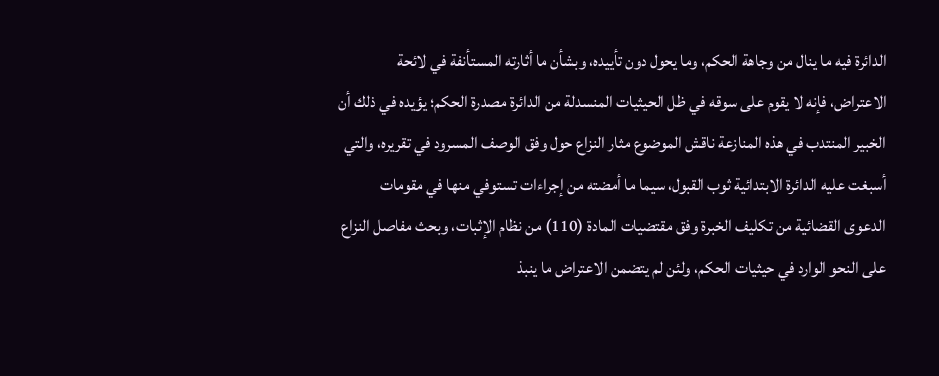الدائرة فيه ما ينال من وجاهة الحكم، وما يحول دون تأييده، وبشأن ما أثارته المستأنفة في لائحة الاعتراض، فإنه لا يقوم على سوقه في ظل الحيثيات المنسدلة من الدائرة مصدرة الحكم؛ يؤيده في ذلك أن الخبير المنتدب في هذه المنازعة ناقش الموضوع مثار النزاع حول وفق الوصف المسرود في تقريره، والتي أسبغت عليه الدائرة الابتدائية ثوب القبول، سيما ما أمضته من إجراءات تستوفي منها في مقومات الدعوى القضائية من تكليف الخبرة وفق مقتضيات المادة (110) من نظام الإثبات، وبحث مفاصل النزاع على النحو الوارد في حيثيات الحكم، ولئن لم يتضمن الاعتراض ما ينبذ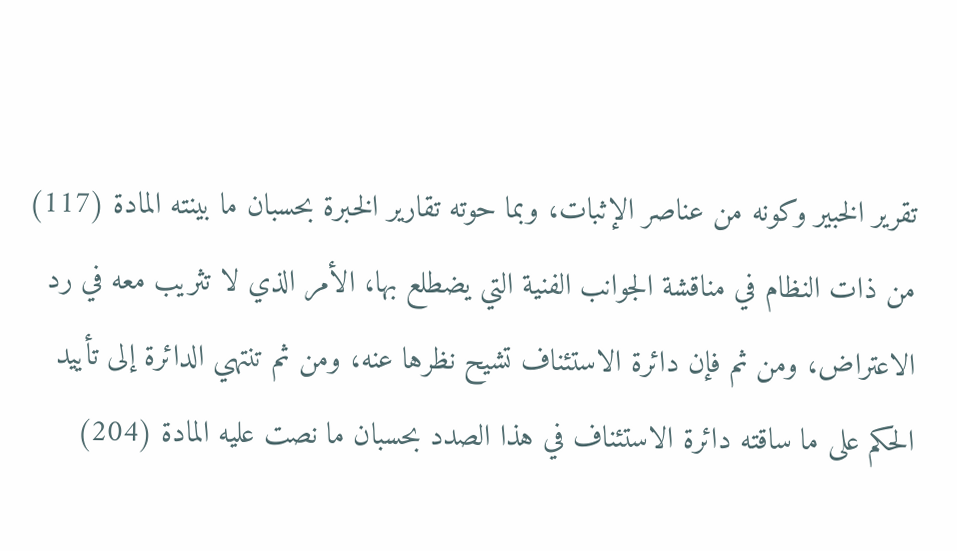تقرير الخبير وكونه من عناصر الإثبات، وبما حوته تقارير الخبرة بحسبان ما بينته المادة (117) من ذات النظام في مناقشة الجوانب الفنية التي يضطلع بها، الأمر الذي لا تثريب معه في رد الاعتراض، ومن ثم فإن دائرة الاستئناف تشيح نظرها عنه، ومن ثم تنتهي الدائرة إلى تأييد الحكم على ما ساقته دائرة الاستئناف في هذا الصدد بحسبان ما نصت عليه المادة (204)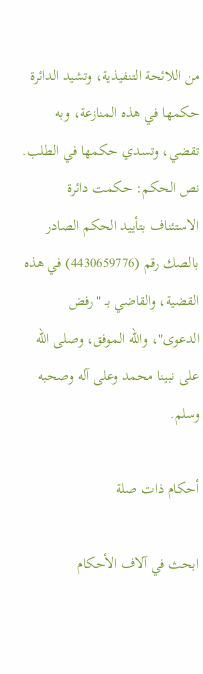من اللائحة التنفيذية، وتشيد الدائرة حكمها في هذه المنازعة، وبه تقضي، وتسدي حكمها في الطلب. نص الحكم: حكمت دائرة الاستئناف بتأييد الحكم الصادر بالصك رقم (4430659776) في هذه القضية، والقاضي بـ "رفض الدعوى"، والله الموفق، وصلى الله على نبينا محمد وعلى آله وصحبه وسلم.

أحكام ذات صلة

ابحث في آلاف الأحكام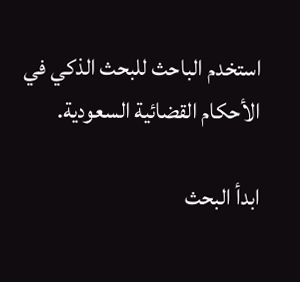استخدم الباحث للبحث الذكي في الأحكام القضائية السعودية.

ابدأ البحث